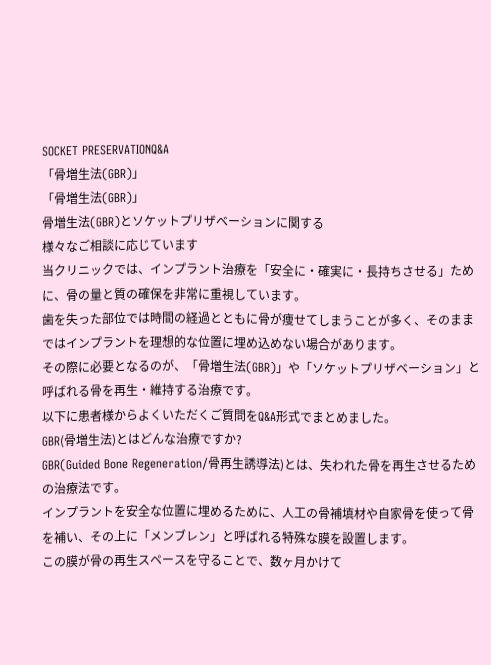SOCKET PRESERVATIONQ&A
「骨増生法(GBR)」
「骨増生法(GBR)」
骨増生法(GBR)とソケットプリザベーションに関する
様々なご相談に応じています
当クリニックでは、インプラント治療を「安全に・確実に・長持ちさせる」ために、骨の量と質の確保を非常に重視しています。
歯を失った部位では時間の経過とともに骨が痩せてしまうことが多く、そのままではインプラントを理想的な位置に埋め込めない場合があります。
その際に必要となるのが、「骨増生法(GBR)」や「ソケットプリザベーション」と呼ばれる骨を再生・維持する治療です。
以下に患者様からよくいただくご質問をQ&A形式でまとめました。
GBR(骨増生法)とはどんな治療ですか?
GBR(Guided Bone Regeneration/骨再生誘導法)とは、失われた骨を再生させるための治療法です。
インプラントを安全な位置に埋めるために、人工の骨補填材や自家骨を使って骨を補い、その上に「メンブレン」と呼ばれる特殊な膜を設置します。
この膜が骨の再生スペースを守ることで、数ヶ月かけて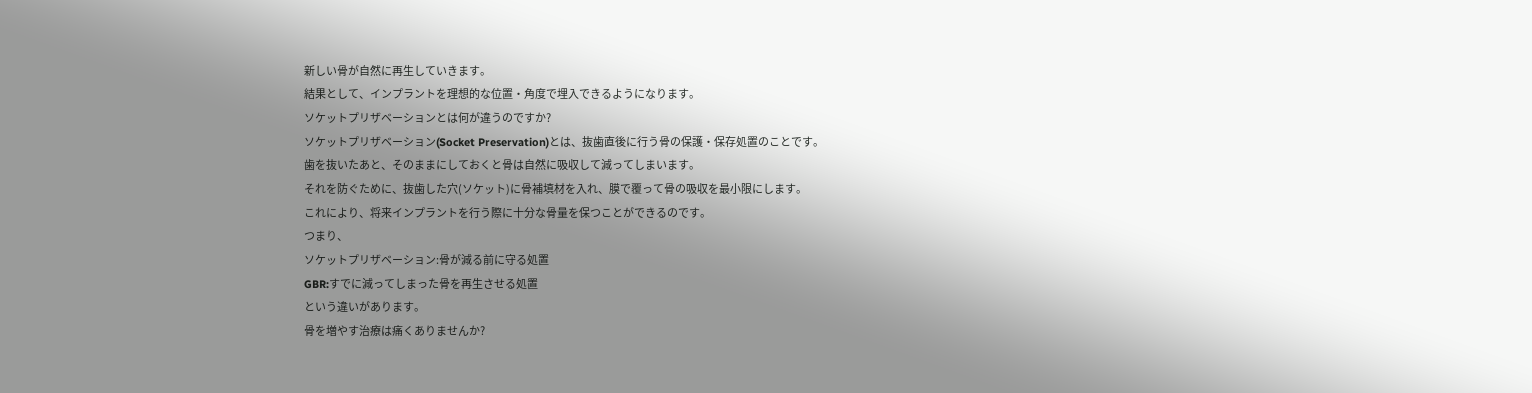新しい骨が自然に再生していきます。
結果として、インプラントを理想的な位置・角度で埋入できるようになります。
ソケットプリザベーションとは何が違うのですか?
ソケットプリザベーション(Socket Preservation)とは、抜歯直後に行う骨の保護・保存処置のことです。
歯を抜いたあと、そのままにしておくと骨は自然に吸収して減ってしまいます。
それを防ぐために、抜歯した穴(ソケット)に骨補填材を入れ、膜で覆って骨の吸収を最小限にします。
これにより、将来インプラントを行う際に十分な骨量を保つことができるのです。
つまり、
ソケットプリザベーション:骨が減る前に守る処置
GBR:すでに減ってしまった骨を再生させる処置
という違いがあります。
骨を増やす治療は痛くありませんか?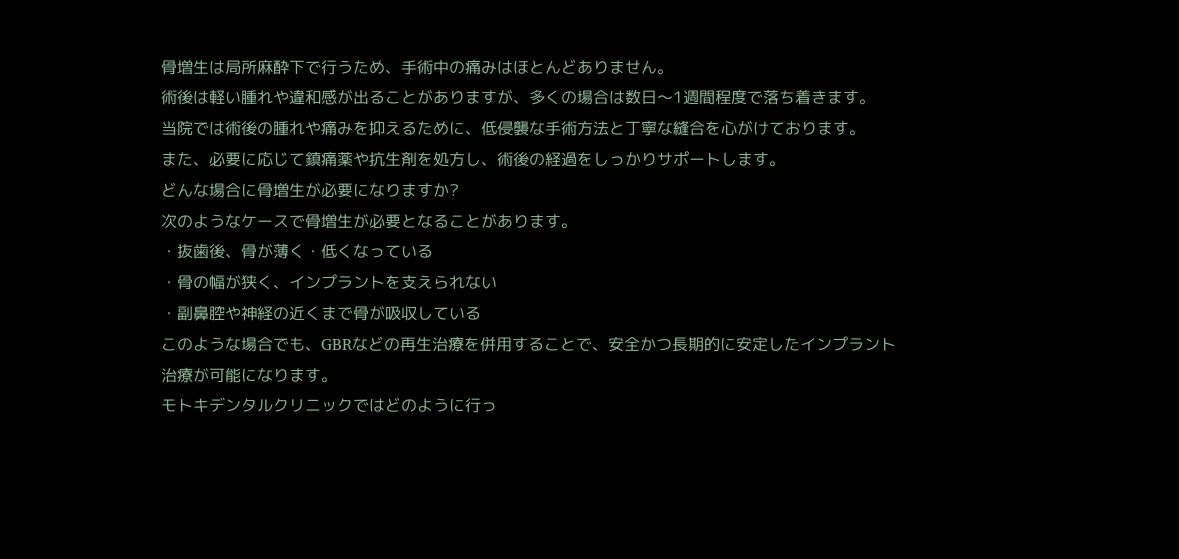骨増生は局所麻酔下で行うため、手術中の痛みはほとんどありません。
術後は軽い腫れや違和感が出ることがありますが、多くの場合は数日〜1週間程度で落ち着きます。
当院では術後の腫れや痛みを抑えるために、低侵襲な手術方法と丁寧な縫合を心がけております。
また、必要に応じて鎮痛薬や抗生剤を処方し、術後の経過をしっかりサポートします。
どんな場合に骨増生が必要になりますか?
次のようなケースで骨増生が必要となることがあります。
・抜歯後、骨が薄く・低くなっている
・骨の幅が狭く、インプラントを支えられない
・副鼻腔や神経の近くまで骨が吸収している
このような場合でも、GBRなどの再生治療を併用することで、安全かつ長期的に安定したインプラント治療が可能になります。
モトキデンタルクリニックではどのように行っ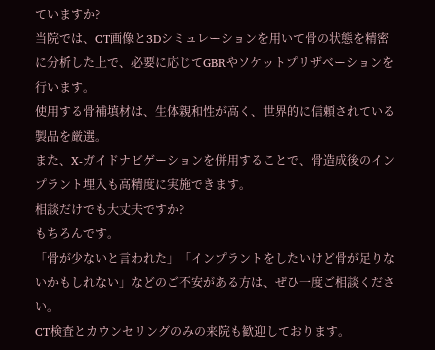ていますか?
当院では、CT画像と3Dシミュレーションを用いて骨の状態を精密に分析した上で、必要に応じてGBRやソケットプリザベーションを行います。
使用する骨補填材は、生体親和性が高く、世界的に信頼されている製品を厳選。
また、X-ガイドナビゲーションを併用することで、骨造成後のインプラント埋入も高精度に実施できます。
相談だけでも大丈夫ですか?
もちろんです。
「骨が少ないと言われた」「インプラントをしたいけど骨が足りないかもしれない」などのご不安がある方は、ぜひ一度ご相談ください。
CT検査とカウンセリングのみの来院も歓迎しております。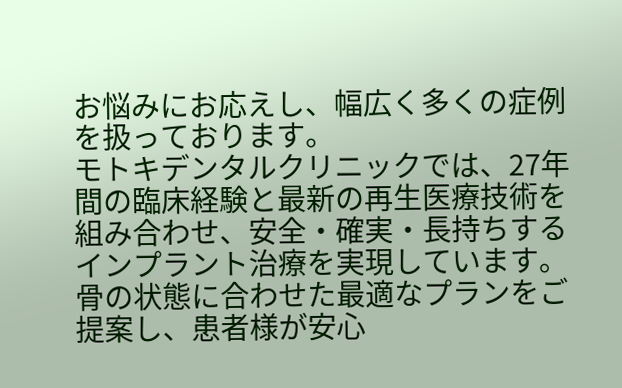お悩みにお応えし、幅広く多くの症例を扱っております。
モトキデンタルクリニックでは、27年間の臨床経験と最新の再生医療技術を組み合わせ、安全・確実・長持ちするインプラント治療を実現しています。
骨の状態に合わせた最適なプランをご提案し、患者様が安心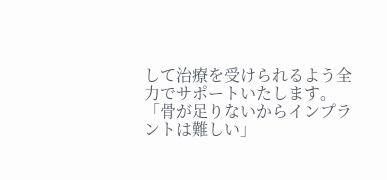して治療を受けられるよう全力でサポートいたします。
「骨が足りないからインプラントは難しい」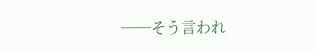──そう言われ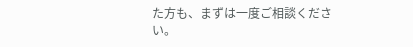た方も、まずは一度ご相談ください。